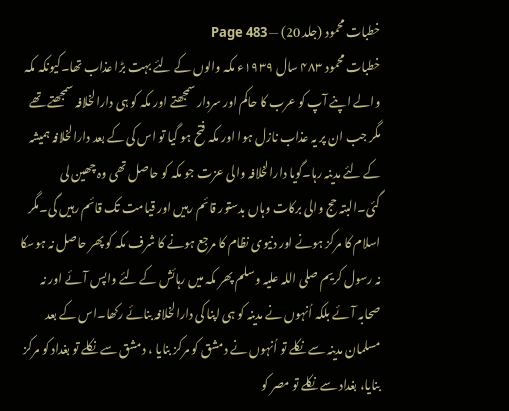خطبات محمود (جلد 20) — Page 483
خطبات محمود ۴۸۳ سال ۱۹۳۹ء مکہ والوں کے لئے بہت بڑا عذاب تھا۔کیونکہ مکہ والے اپنے آپ کو عرب کا حاکم اور سردار سمجھتے اور مکہ کو ہی دارالخلافہ سمجھتے تھے مگر جب ان پر یہ عذاب نازل ہوا اور مکہ فتح ہو گیا تو اس کی کے بعد دارالخلافہ ہمیشہ کے لئے مدینہ رہا۔گویا دارالخلافہ والی عزت جو مکہ کو حاصل تھی وہ چھین لی گئی۔البتہ حج والی برکات وہاں بدستور قائم رہیں اور قیامت تک قائم رہیں گی۔مگر اسلام کا مرکز ہونے اور دنیوی نظام کا مرجع ہونے کا شرف مکہ کو پھر حاصل نہ ہوسکا نہ رسول کریم صلی اللہ علیہ وسلم پھر مکہ میں رہائش کے لئے واپس آئے اور نہ صحابہ آئے بلکہ اُنہوں نے مدینہ کو ہی اپنا کی دارالخلافہ بنائے رکھا۔اس کے بعد مسلمان مدینہ سے نکلے تو اُنہوں نے دمشق کو مرکز بنایا ، دمشق سے نکلے تو بغداد کو مرکز بنایا، بغداد سے نکلے تو مصر کو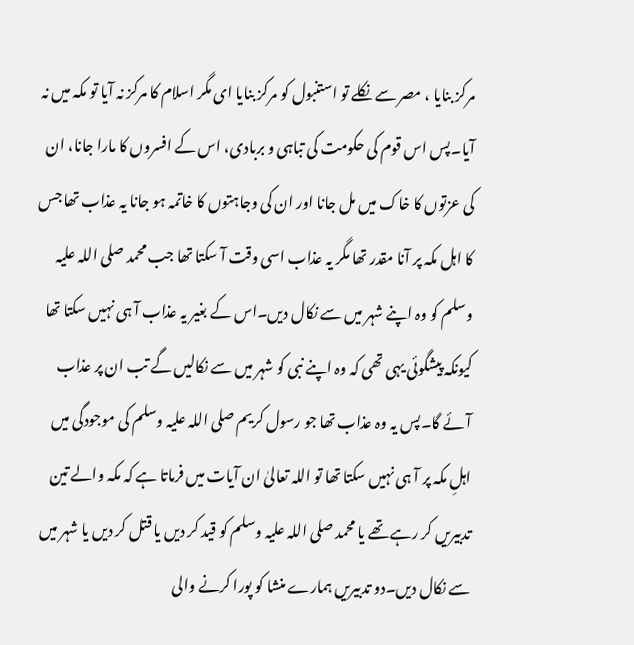مرکز بنایا ، مصر سے نکلے تو استنبول کو مرکز بنایا ای مگر اسلام کا مرکز نہ آیا تو مکہ میں نہ آیا۔پس اس قوم کی حکومت کی تباہی و بربادی، اس کے افسروں کا مارا جانا، ان کی عزتوں کا خاک میں مل جانا اور ان کی وجاہتوں کا خاتمہ ہو جانا یہ عذاب تھا جس کا اہل مکہ پر آنا مقدر تھا مگر یہ عذاب اسی وقت آ سکتا تھا جب محمد صلی اللہ علیہ وسلم کو وہ اپنے شہر میں سے نکال دیں۔اس کے بغیر یہ عذاب آ ہی نہیں سکتا تھا کیونکہ پیشگوئی یہی تھی کہ وہ اپنے نبی کو شہر میں سے نکالیں گے تب ان پر عذاب آئے گا۔پس یہ وہ عذاب تھا جو رسول کریم صلی اللہ علیہ وسلم کی موجودگی میں اہلِ مکہ پر آ ہی نہیں سکتا تھا تو اللہ تعالیٰ ان آیات میں فرماتا ہے کہ مکہ والے تین تدبیریں کر رہے تھے یا محمد صلی اللہ علیہ وسلم کو قید کر دیں یا قتل کر دیں یا شہر میں سے نکال دیں۔دو تدبیریں ہمارے منشا کو پورا کرنے والی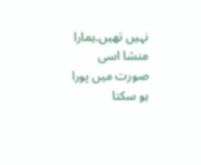نہیں تھیں۔ہمارا منشا اسی صورت میں پورا ہو سکتا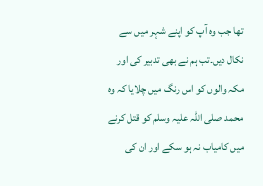تھا جب وہ آپ کو اپنے شہر میں سے نکال دیں۔تب ہم نے بھی تدبیر کی اور مکہ والوں کو اس رنگ میں چلایا کہ وہ محمد صلی اللہ علیہ وسلم کو قتل کرنے میں کامیاب نہ ہو سکے اور ان کی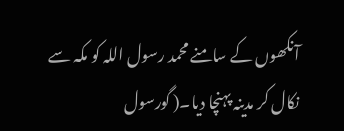آنکھوں کے سامنے محمد رسول اللہ کو مکہ سے نکال کر مدینہ پہنچا دیا۔( گورسول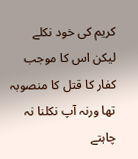کریم کی خود نکلے لیکن اس کا موجب کفار کا قتل کا منصوبہ تھا ورنہ آپ نکلنا نہ چاہتے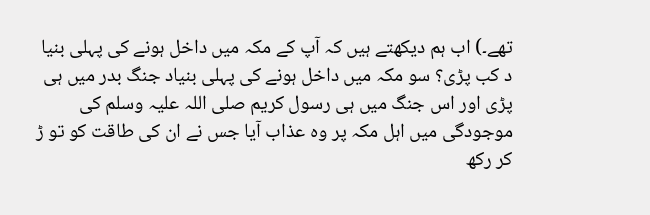تھے۔) اب ہم دیکھتے ہیں کہ آپ کے مکہ میں داخل ہونے کی پہلی بنیا د کب پڑی؟ سو مکہ میں داخل ہونے کی پہلی بنیاد جنگ بدر میں ہی پڑی اور اس جنگ میں ہی رسول کریم صلی اللہ علیہ وسلم کی موجودگی میں اہل مکہ پر وہ عذاب آیا جس نے ان کی طاقت کو تو ڑ کر رکھ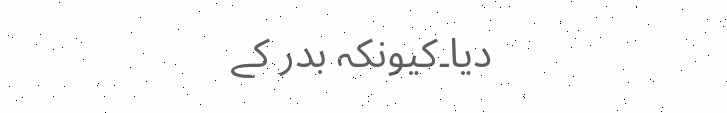دیا۔کیونکہ بدر کے